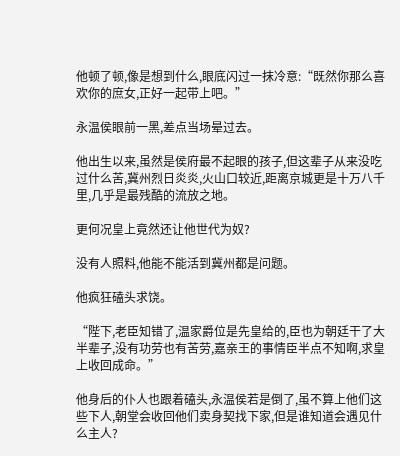他顿了顿,像是想到什么,眼底闪过一抹冷意:“既然你那么喜欢你的庶女,正好一起带上吧。”

永温侯眼前一黑,差点当场晕过去。

他出生以来,虽然是侯府最不起眼的孩子,但这辈子从来没吃过什么苦,冀州烈日炎炎,火山口较近,距离京城更是十万八千里,几乎是最残酷的流放之地。

更何况皇上竟然还让他世代为奴?

没有人照料,他能不能活到冀州都是问题。

他疯狂磕头求饶。

“陛下,老臣知错了,温家爵位是先皇给的,臣也为朝廷干了大半辈子,没有功劳也有苦劳,嘉亲王的事情臣半点不知啊,求皇上收回成命。”

他身后的仆人也跟着磕头,永温侯若是倒了,虽不算上他们这些下人,朝堂会收回他们卖身契找下家,但是谁知道会遇见什么主人?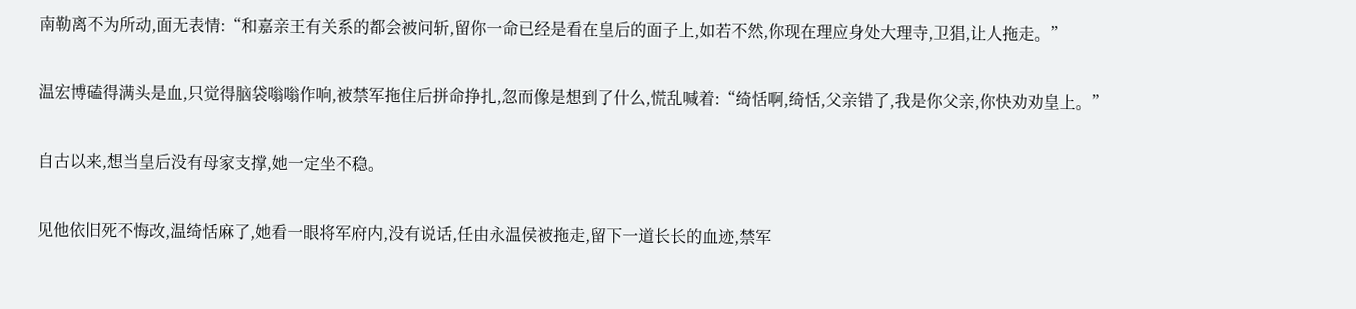南勒离不为所动,面无表情:“和嘉亲王有关系的都会被问斩,留你一命已经是看在皇后的面子上,如若不然,你现在理应身处大理寺,卫猖,让人拖走。”

温宏博磕得满头是血,只觉得脑袋嗡嗡作响,被禁军拖住后拼命挣扎,忽而像是想到了什么,慌乱喊着:“绮恬啊,绮恬,父亲错了,我是你父亲,你快劝劝皇上。”

自古以来,想当皇后没有母家支撑,她一定坐不稳。

见他依旧死不悔改,温绮恬麻了,她看一眼将军府内,没有说话,任由永温侯被拖走,留下一道长长的血迹,禁军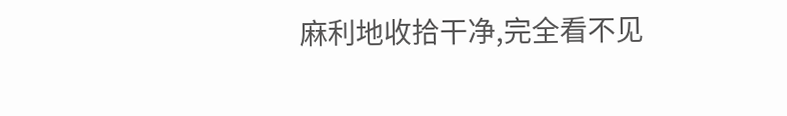麻利地收拾干净,完全看不见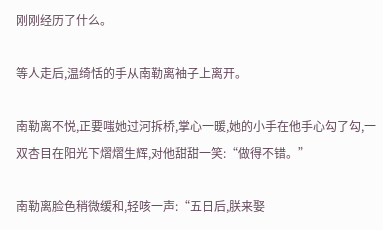刚刚经历了什么。

等人走后,温绮恬的手从南勒离袖子上离开。

南勒离不悦,正要嗤她过河拆桥,掌心一暖,她的小手在他手心勾了勾,一双杏目在阳光下熠熠生辉,对他甜甜一笑:“做得不错。”

南勒离脸色稍微缓和,轻咳一声:“五日后,朕来娶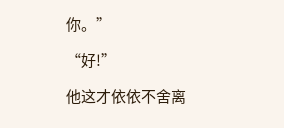你。”

“好!”

他这才依依不舍离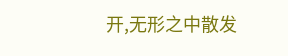开,无形之中散发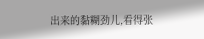出来的黏糊劲儿,看得张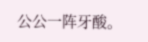公公一阵牙酸。